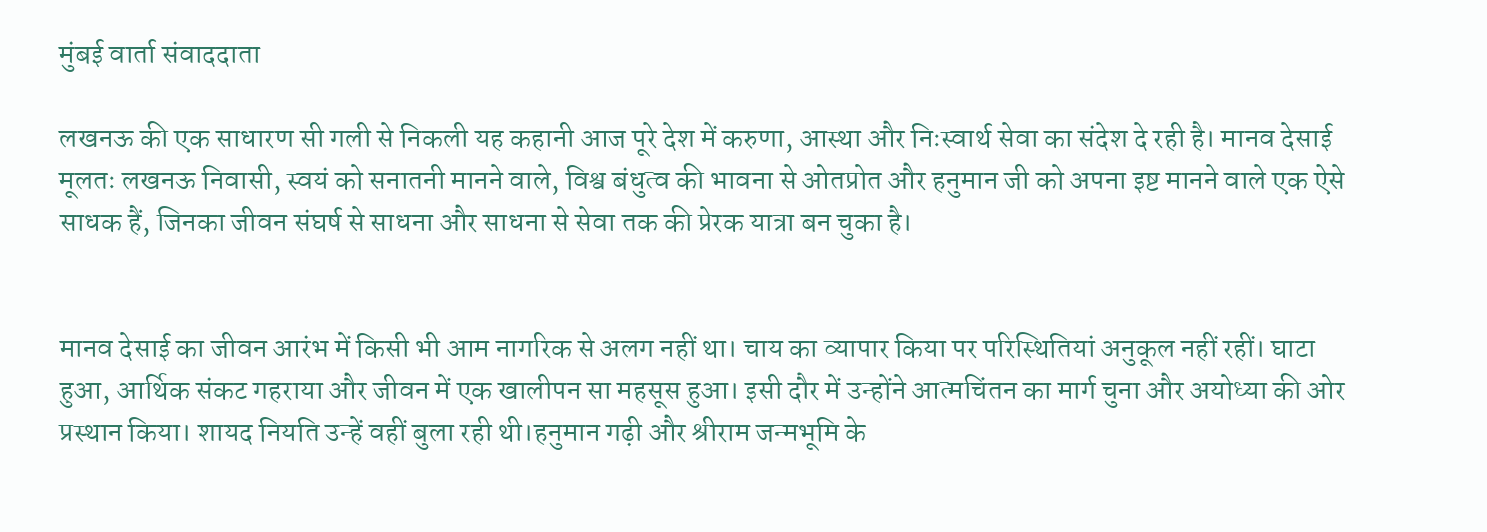मुंबई वार्ता संवाददाता

लखनऊ की एक साधारण सी गली से निकली यह कहानी आज पूरे देश में करुणा, आस्था और निःस्वार्थ सेवा का संदेश दे रही है। मानव देसाई मूलतः लखनऊ निवासी, स्वयं को सनातनी मानने वाले, विश्व बंधुत्व की भावना से ओतप्रोत और हनुमान जी को अपना इष्ट मानने वाले एक ऐसे साधक हैं, जिनका जीवन संघर्ष से साधना और साधना से सेवा तक की प्रेरक यात्रा बन चुका है।


मानव देसाई का जीवन आरंभ में किसी भी आम नागरिक से अलग नहीं था। चाय का व्यापार किया पर परिस्थितियां अनुकूल नहीं रहीं। घाटा हुआ, आर्थिक संकट गहराया और जीवन में एक खालीपन सा महसूस हुआ। इसी दौर में उन्होंने आत्मचिंतन का मार्ग चुना और अयोध्या की ओर प्रस्थान किया। शायद नियति उन्हें वहीं बुला रही थी।हनुमान गढ़ी और श्रीराम जन्मभूमि के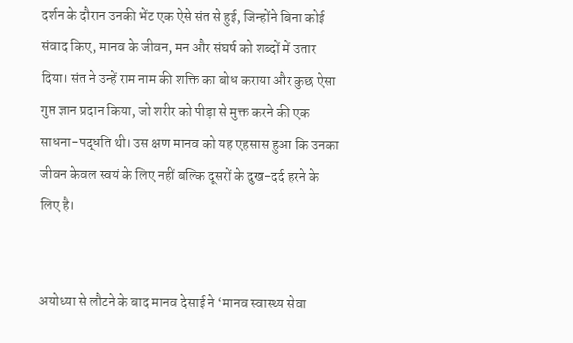दर्शन के दौरान उनकी भेंट एक ऐसे संत से हुई, जिन्होंने बिना कोई संवाद किए, मानव के जीवन, मन और संघर्ष को शब्दों में उतार दिया। संत ने उन्हें राम नाम की शक्ति का बोध कराया और कुछ ऐसा गुप्त ज्ञान प्रदान किया, जो शरीर को पीड़ा से मुक्त करने की एक साधना-पद्धति थी। उस क्षण मानव को यह एहसास हुआ कि उनका जीवन केवल स्वयं के लिए नहीं बल्कि दूसरों के दुख-दर्द हरने के लिए है।


अयोध्या से लौटने के बाद मानव देसाई ने ‘मानव स्वास्थ्य सेवा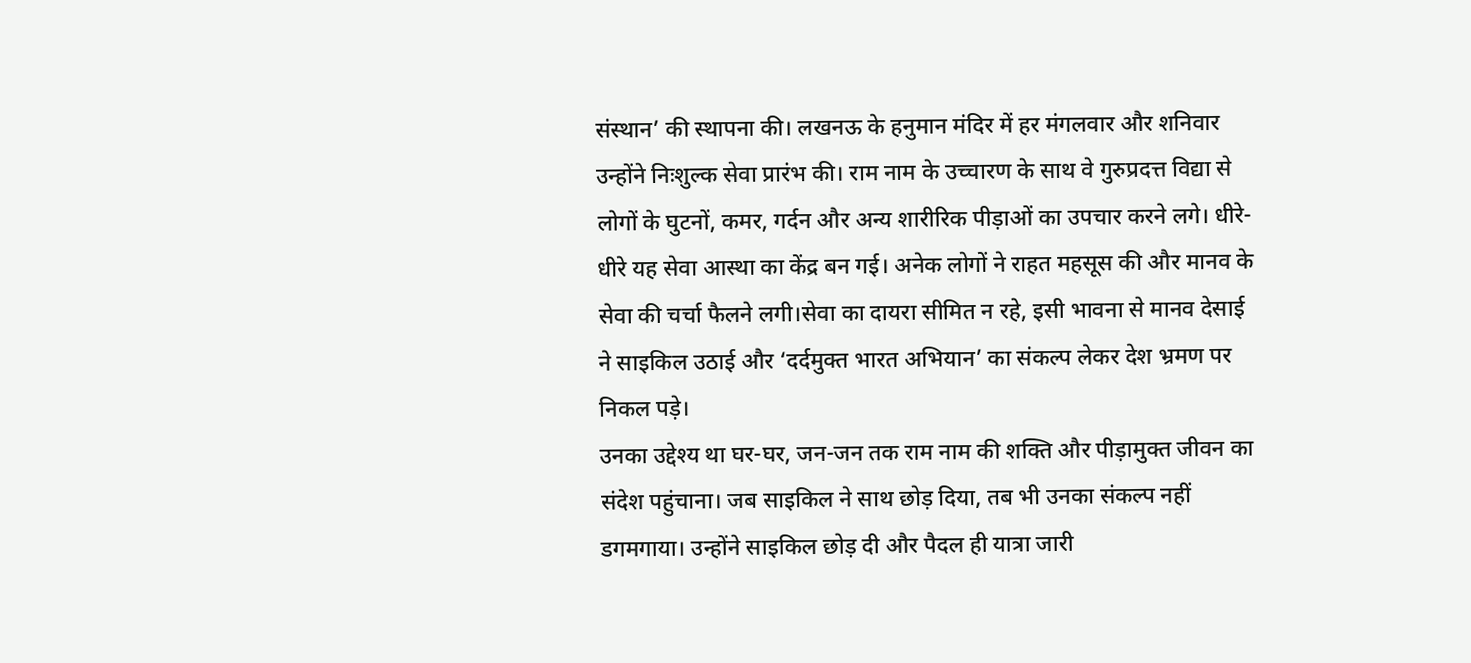संस्थान’ की स्थापना की। लखनऊ के हनुमान मंदिर में हर मंगलवार और शनिवार उन्होंने निःशुल्क सेवा प्रारंभ की। राम नाम के उच्चारण के साथ वे गुरुप्रदत्त विद्या से लोगों के घुटनों, कमर, गर्दन और अन्य शारीरिक पीड़ाओं का उपचार करने लगे। धीरे-धीरे यह सेवा आस्था का केंद्र बन गई। अनेक लोगों ने राहत महसूस की और मानव के सेवा की चर्चा फैलने लगी।सेवा का दायरा सीमित न रहे, इसी भावना से मानव देसाई ने साइकिल उठाई और ‘दर्दमुक्त भारत अभियान’ का संकल्प लेकर देश भ्रमण पर निकल पड़े।
उनका उद्देश्य था घर-घर, जन-जन तक राम नाम की शक्ति और पीड़ामुक्त जीवन का संदेश पहुंचाना। जब साइकिल ने साथ छोड़ दिया, तब भी उनका संकल्प नहीं डगमगाया। उन्होंने साइकिल छोड़ दी और पैदल ही यात्रा जारी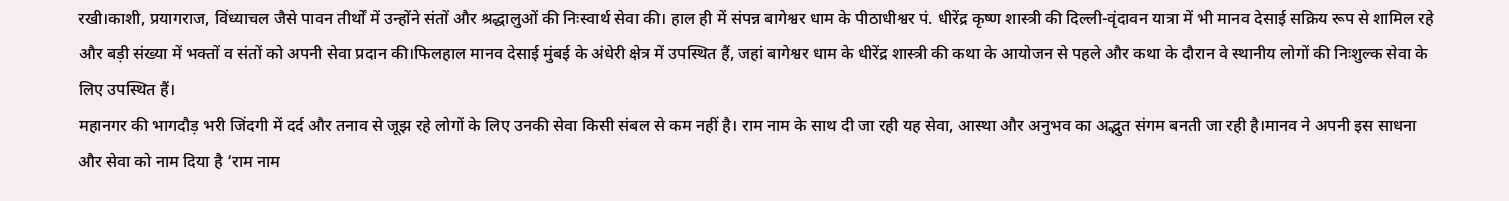रखी।काशी, प्रयागराज, विंध्याचल जैसे पावन तीर्थों में उन्होंने संतों और श्रद्धालुओं की निःस्वार्थ सेवा की। हाल ही में संपन्न बागेश्वर धाम के पीठाधीश्वर पं. धीरेंद्र कृष्ण शास्त्री की दिल्ली-वृंदावन यात्रा में भी मानव देसाई सक्रिय रूप से शामिल रहे और बड़ी संख्या में भक्तों व संतों को अपनी सेवा प्रदान की।फिलहाल मानव देसाई मुंबई के अंधेरी क्षेत्र में उपस्थित हैं, जहां बागेश्वर धाम के धीरेंद्र शास्त्री की कथा के आयोजन से पहले और कथा के दौरान वे स्थानीय लोगों की निःशुल्क सेवा के लिए उपस्थित हैं।
महानगर की भागदौड़ भरी जिंदगी में दर्द और तनाव से जूझ रहे लोगों के लिए उनकी सेवा किसी संबल से कम नहीं है। राम नाम के साथ दी जा रही यह सेवा, आस्था और अनुभव का अद्भुत संगम बनती जा रही है।मानव ने अपनी इस साधना और सेवा को नाम दिया है ‘राम नाम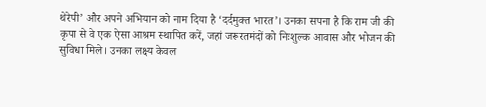थेरेपी’ और अपने अभियान को नाम दिया है ‘दर्दमुक्त भारत’। उनका सपना है कि राम जी की कृपा से वे एक ऐसा आश्रम स्थापित करें, जहां जरूरतमंदों को निःशुल्क आवास और भोजन की सुविधा मिले। उनका लक्ष्य केवल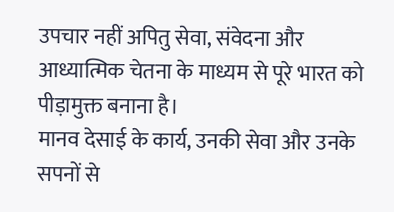उपचार नहीं अपितु सेवा, संवेदना और आध्यात्मिक चेतना के माध्यम से पूरे भारत को पीड़ामुक्त बनाना है।
मानव देसाई के कार्य, उनकी सेवा और उनके सपनों से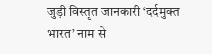जुड़ी विस्तृत जानकारी ‘दर्दमुक्त भारत’ नाम से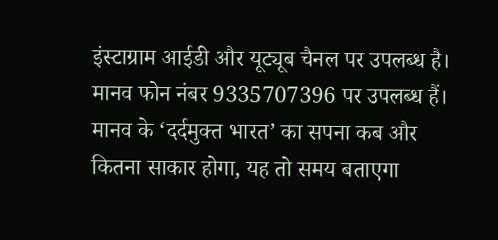इंस्टाग्राम आईडी और यूट्यूब चैनल पर उपलब्ध है। मानव फोन नंबर 9335707396 पर उपलब्ध हैं। मानव के ‘दर्दमुक्त भारत’ का सपना कब और कितना साकार होगा, यह तो समय बताएगा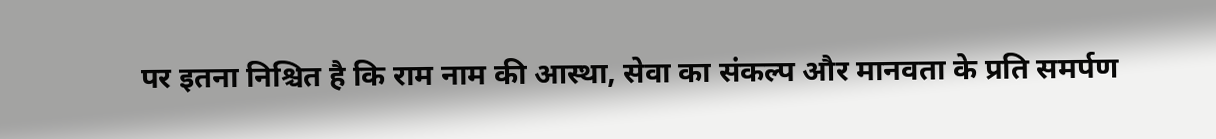पर इतना निश्चित है कि राम नाम की आस्था, सेवा का संकल्प और मानवता के प्रति समर्पण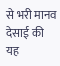से भरी मानव देसाई की यह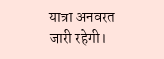यात्रा अनवरत जारी रहेगी।